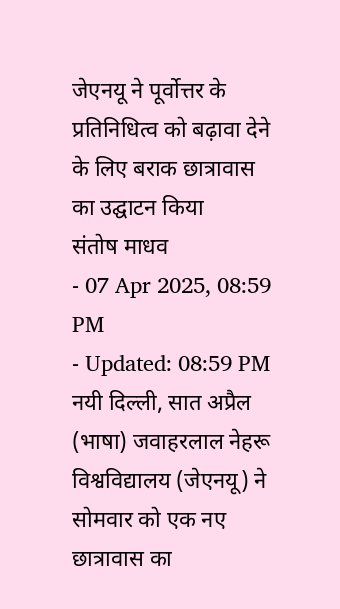जेएनयू ने पूर्वोत्तर के प्रतिनिधित्व को बढ़ावा देने के लिए बराक छात्रावास का उद्घाटन किया
संतोष माधव
- 07 Apr 2025, 08:59 PM
- Updated: 08:59 PM
नयी दिल्ली, सात अप्रैल (भाषा) जवाहरलाल नेहरू विश्वविद्यालय (जेएनयू) ने सोमवार को एक नए छात्रावास का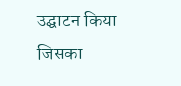उद्घाटन किया जिसका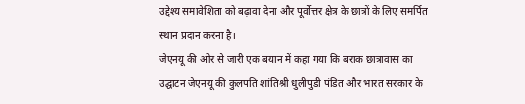उद्देश्य समावेशिता को बढ़ावा देना और पूर्वोत्तर क्षेत्र के छात्रों के लिए समर्पित स्थान प्रदान करना है।
जेएनयू की ओर से जारी एक बयान में कहा गया कि बराक छात्रावास का उद्घाटन जेएनयू की कुलपति शांतिश्री धुलीपुडी पंडित और भारत सरकार के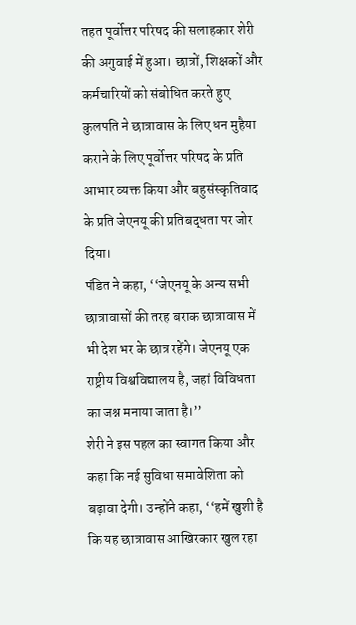तहत पूर्वोत्तर परिषद की सलाहकार शेरी की अगुवाई में हुआ। छात्रों, शिक्षकों और कर्मचारियों को संबोधित करते हुए कुलपति ने छात्रावास के लिए धन मुहैया कराने के लिए पूर्वोत्तर परिषद के प्रति आभार व्यक्त किया और बहुसंस्कृतिवाद के प्रति जेएनयू की प्रतिबद्धता पर जोर दिया।
पंडित ने कहा, ‘‘जेएनयू के अन्य सभी छात्रावासों की तरह बराक छात्रावास में भी देश भर के छात्र रहेंगे। जेएनयू एक राष्ट्रीय विश्वविद्यालय है, जहां विविधता का जश्न मनाया जाता है।’’
शेरी ने इस पहल का स्वागत किया और कहा कि नई सुविधा समावेशिता को बढ़ावा देगी। उन्होंने कहा, ‘‘हमें खुशी है कि यह छात्रावास आखिरकार खुल रहा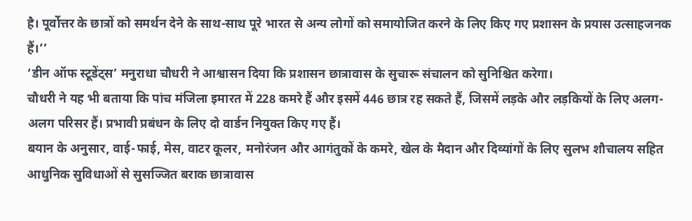है। पूर्वोत्तर के छात्रों को समर्थन देने के साथ-साथ पूरे भारत से अन्य लोगों को समायोजित करने के लिए किए गए प्रशासन के प्रयास उत्साहजनक हैं।’’
‘डीन ऑफ स्टूडेंट्स’ मनुराधा चौधरी ने आश्वासन दिया कि प्रशासन छात्रावास के सुचारू संचालन को सुनिश्चित करेगा।
चौधरी ने यह भी बताया कि पांच मंजिला इमारत में 228 कमरे हैं और इसमें 446 छात्र रह सकते हैं, जिसमें लड़के और लड़कियों के लिए अलग-अलग परिसर हैं। प्रभावी प्रबंधन के लिए दो वार्डन नियुक्त किए गए हैं।
बयान के अनुसार, वाई-फाई, मेस, वाटर कूलर, मनोरंजन और आगंतुकों के कमरे, खेल के मैदान और दिव्यांगों के लिए सुलभ शौचालय सहित आधुनिक सुविधाओं से सुसज्जित बराक छात्रावास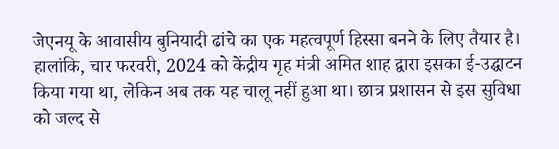जेएनयू के आवासीय बुनियादी ढांचे का एक महत्वपूर्ण हिस्सा बनने के लिए तैयार है।
हालांकि, चार फरवरी, 2024 को केंद्रीय गृह मंत्री अमित शाह द्वारा इसका ई-उद्घाटन किया गया था, लेकिन अब तक यह चालू नहीं हुआ था। छात्र प्रशासन से इस सुविधा को जल्द से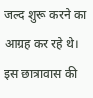जल्द शुरू करने का आग्रह कर रहे थे।
इस छात्रावास की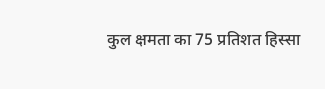कुल क्षमता का 75 प्रतिशत हिस्सा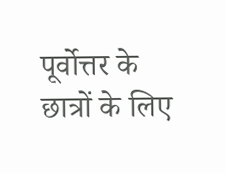पूर्वोत्तर के छात्रों के लिए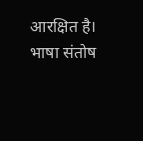आरक्षित है।
भाषा संतोष